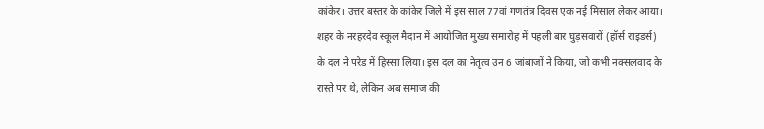कांकेर। उत्तर बस्तर के कांकेर जिले में इस साल 77वां गणतंत्र दिवस एक नई मिसाल लेकर आया। शहर के नरहरदेव स्कूल मैदान में आयोजित मुख्य समारोह में पहली बार घुड़सवारों (हॉर्स राइडर्स) के दल ने परेड में हिस्सा लिया। इस दल का नेतृत्व उन 6 जांबाजों ने किया, जो कभी नक्सलवाद के रास्ते पर थे, लेकिन अब समाज की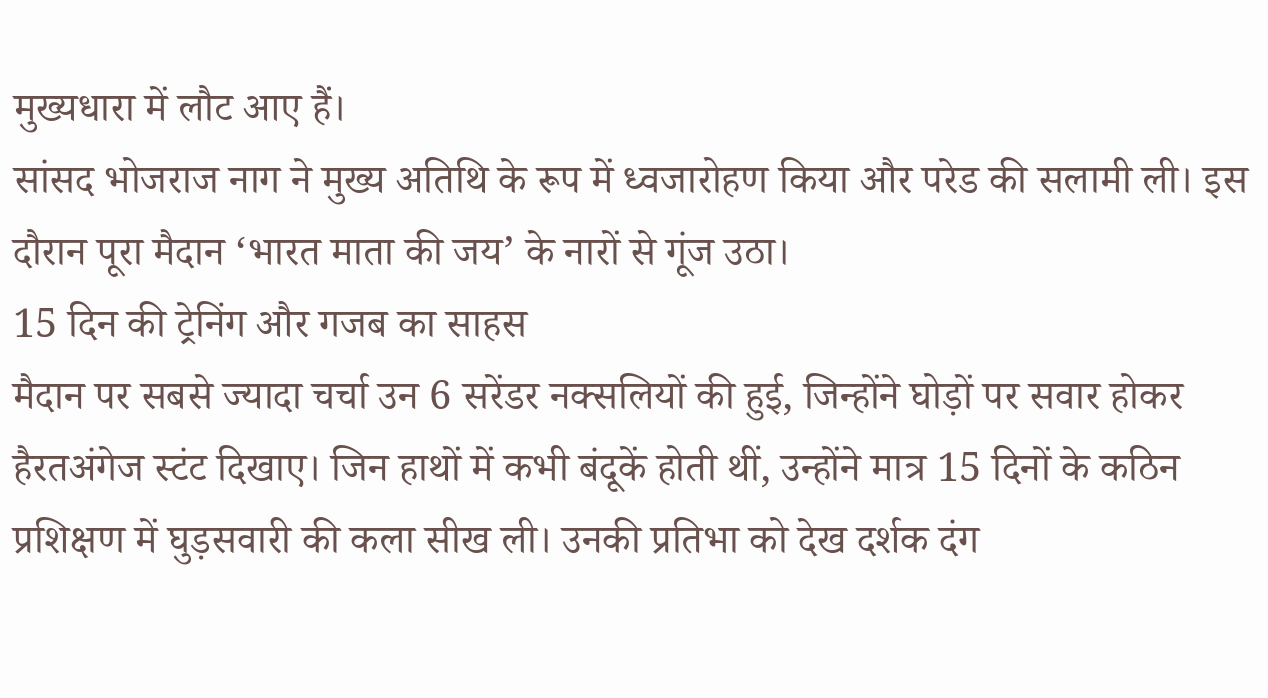मुख्यधारा में लौट आए हैं।
सांसद भोजराज नाग ने मुख्य अतिथि के रूप में ध्वजारोहण किया और परेड की सलामी ली। इस दौरान पूरा मैदान ‘भारत माता की जय’ के नारों से गूंज उठा।
15 दिन की ट्रेनिंग और गजब का साहस
मैदान पर सबसे ज्यादा चर्चा उन 6 सरेंडर नक्सलियों की हुई, जिन्होंने घोड़ों पर सवार होकर हैरतअंगेज स्टंट दिखाए। जिन हाथों में कभी बंदूकें होती थीं, उन्होंने मात्र 15 दिनों के कठिन प्रशिक्षण में घुड़सवारी की कला सीख ली। उनकी प्रतिभा को देख दर्शक दंग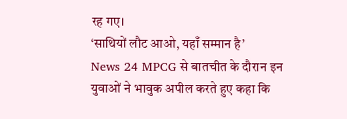रह गए।
‘साथियों लौट आओ, यहाँ सम्मान है’
News 24 MPCG से बातचीत के दौरान इन युवाओं ने भावुक अपील करते हुए कहा कि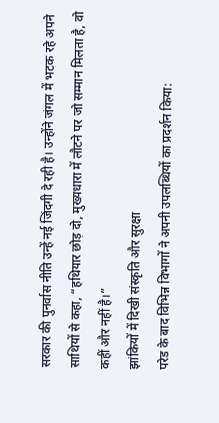सरकार की पुनर्वास नीति उन्हें नई जिंदगी दे रही है। उन्होंने जंगल में भटक रहे अपने साथियों से कहा, “हथियार छोड़ दो, मुख्यधारा में लौटने पर जो सम्मान मिलता है, वो कहीं और नहीं है।”
झांकियों में दिखी संस्कृति और सुरक्षा
परेड के बाद विभिन्न विभागों ने अपनी उपलब्धियों का प्रदर्शन किया: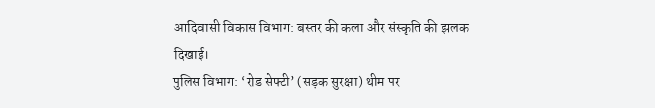आदिवासी विकास विभाग: बस्तर की कला और संस्कृति की झलक दिखाई।
पुलिस विभाग: ‘रोड सेफ्टी’ (सड़क सुरक्षा) थीम पर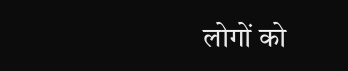लोगों को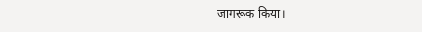जागरूक किया।